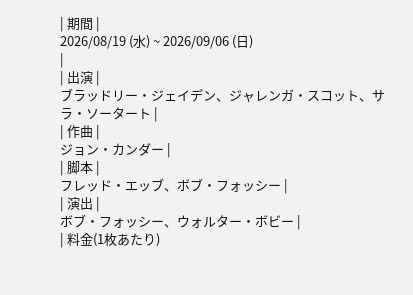| 期間 |
2026/08/19 (水) ~ 2026/09/06 (日)
|
| 出演 |
ブラッドリー・ジェイデン、ジャレンガ・スコット、サラ・ソータート |
| 作曲 |
ジョン・カンダー |
| 脚本 |
フレッド・エッブ、ボブ・フォッシー |
| 演出 |
ボブ・フォッシー、ウォルター・ボビー |
| 料金(1枚あたり)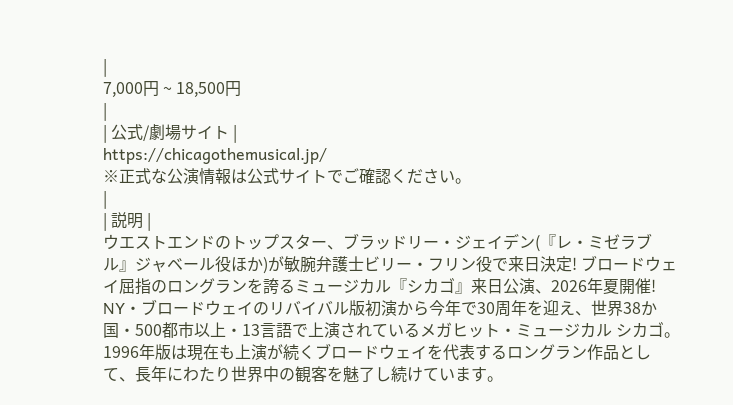|
7,000円 ~ 18,500円
|
| 公式/劇場サイト |
https://chicagothemusical.jp/
※正式な公演情報は公式サイトでご確認ください。
|
| 説明 |
ウエストエンドのトップスター、ブラッドリー・ジェイデン(『レ・ミゼラブル』ジャベール役ほか)が敏腕弁護士ビリー・フリン役で来日決定! ブロードウェイ屈指のロングランを誇るミュージカル『シカゴ』来日公演、2026年夏開催!
NY・ブロードウェイのリバイバル版初演から今年で30周年を迎え、世界38か国・500都市以上・13言語で上演されているメガヒット・ミュージカル シカゴ。1996年版は現在も上演が続くブロードウェイを代表するロングラン作品として、長年にわたり世界中の観客を魅了し続けています。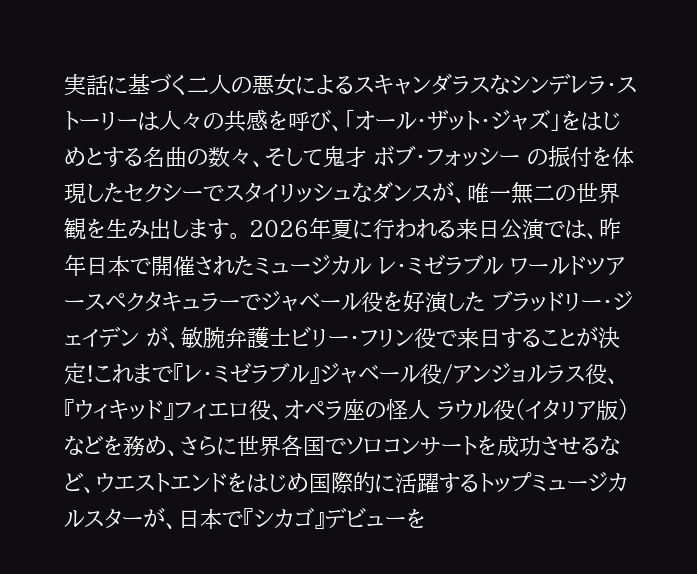実話に基づく二人の悪女によるスキャンダラスなシンデレラ・ストーリーは人々の共感を呼び、「オール・ザット・ジャズ」をはじめとする名曲の数々、そして鬼才 ボブ・フォッシー の振付を体現したセクシーでスタイリッシュなダンスが、唯一無二の世界観を生み出します。 2026年夏に行われる来日公演では、昨年日本で開催されたミュージカル レ・ミゼラブル ワールドツアースペクタキュラーでジャベール役を好演した ブラッドリー・ジェイデン が、敏腕弁護士ビリー・フリン役で来日することが決定!これまで『レ・ミゼラブル』ジャベール役/アンジョルラス役、『ウィキッド』フィエロ役、オペラ座の怪人 ラウル役(イタリア版)などを務め、さらに世界各国でソロコンサートを成功させるなど、ウエストエンドをはじめ国際的に活躍するトップミュージカルスターが、日本で『シカゴ』デビューを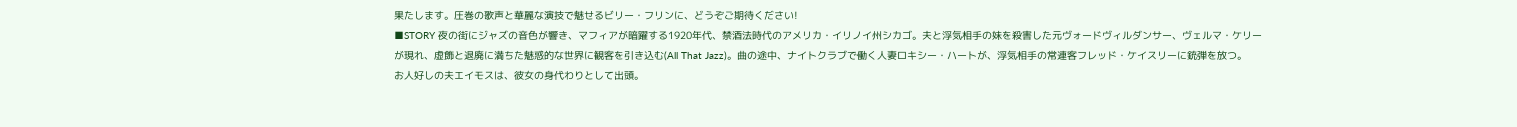果たします。圧巻の歌声と華麗な演技で魅せるビリー・フリンに、どうぞご期待ください!
■STORY 夜の街にジャズの音色が響き、マフィアが暗躍する1920年代、禁酒法時代のアメリカ・イリノイ州シカゴ。夫と浮気相手の妹を殺害した元ヴォードヴィルダンサー、ヴェルマ・ケリーが現れ、虚飾と退廃に満ちた魅惑的な世界に観客を引き込む(All That Jazz)。曲の途中、ナイトクラブで働く人妻ロキシー・ハートが、浮気相手の常連客フレッド・ケイスリーに銃弾を放つ。
お人好しの夫エイモスは、彼女の身代わりとして出頭。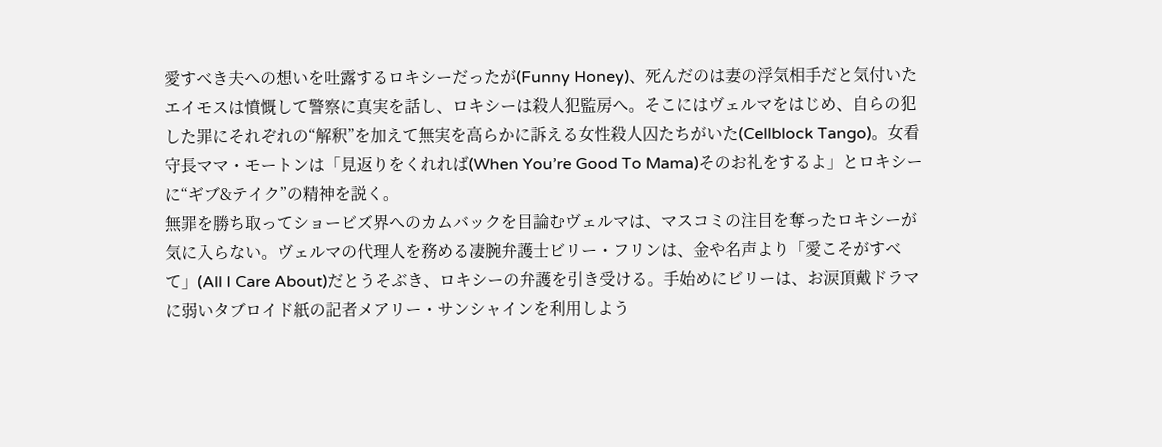愛すべき夫への想いを吐露するロキシーだったが(Funny Honey)、死んだのは妻の浮気相手だと気付いたエイモスは憤慨して警察に真実を話し、ロキシーは殺人犯監房へ。そこにはヴェルマをはじめ、自らの犯した罪にそれぞれの“解釈”を加えて無実を高らかに訴える女性殺人囚たちがいた(Cellblock Tango)。女看守長ママ・モートンは「見返りをくれれば(When You’re Good To Mama)そのお礼をするよ」とロキシーに“ギブ&テイク”の精神を説く。
無罪を勝ち取ってショービズ界へのカムバックを目論むヴェルマは、マスコミの注目を奪ったロキシーが気に入らない。ヴェルマの代理人を務める凄腕弁護士ビリー・フリンは、金や名声より「愛こそがすべて」(All I Care About)だとうそぶき、ロキシーの弁護を引き受ける。手始めにビリーは、お涙頂戴ドラマに弱いタブロイド紙の記者メアリー・サンシャインを利用しよう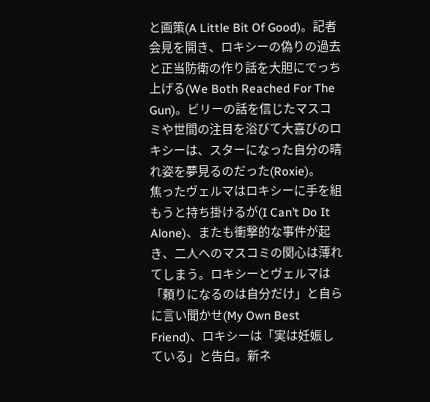と画策(A Little Bit Of Good)。記者会見を開き、ロキシーの偽りの過去と正当防衛の作り話を大胆にでっち上げる(We Both Reached For The Gun)。ビリーの話を信じたマスコミや世間の注目を浴びて大喜びのロキシーは、スターになった自分の晴れ姿を夢見るのだった(Roxie)。
焦ったヴェルマはロキシーに手を組もうと持ち掛けるが(I Can’t Do It Alone)、またも衝撃的な事件が起き、二人へのマスコミの関心は薄れてしまう。ロキシーとヴェルマは「頼りになるのは自分だけ」と自らに言い聞かせ(My Own Best Friend)、ロキシーは「実は妊娠している」と告白。新ネ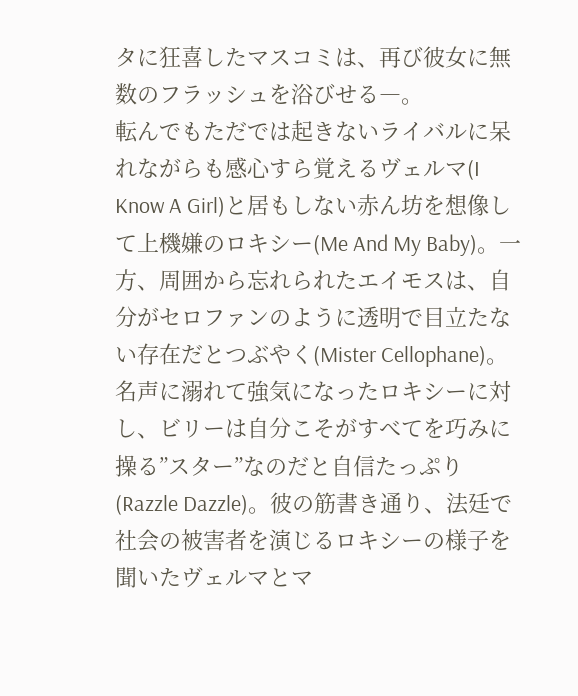タに狂喜したマスコミは、再び彼女に無数のフラッシュを浴びせる―。
転んでもただでは起きないライバルに呆れながらも感心すら覚えるヴェルマ(I Know A Girl)と居もしない赤ん坊を想像して上機嫌のロキシー(Me And My Baby)。一方、周囲から忘れられたエイモスは、自分がセロファンのように透明で目立たない存在だとつぶやく(Mister Cellophane)。
名声に溺れて強気になったロキシーに対し、ビリーは自分こそがすべてを巧みに操る”スター”なのだと自信たっぷり(Razzle Dazzle)。彼の筋書き通り、法廷で社会の被害者を演じるロキシーの様子を聞いたヴェルマとマ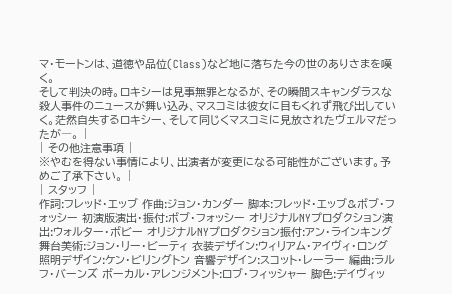マ・モートンは、道徳や品位(Class)など地に落ちた今の世のありさまを嘆く。
そして判決の時。ロキシーは見事無罪となるが、その瞬間スキャンダラスな殺人事件のニュースが舞い込み、マスコミは彼女に目もくれず飛び出していく。茫然自失するロキシー、そして同じくマスコミに見放されたヴェルマだったが―。 |
| その他注意事項 |
※やむを得ない事情により、出演者が変更になる可能性がございます。予めご了承下さい。 |
| スタッフ |
作詞:フレッド・エッブ 作曲:ジョン・カンダー 脚本:フレッド・エッブ&ボブ・フォッシー 初演版演出・振付:ボブ・フォッシー オリジナルNYプロダクション演出:ウォルター・ボビー オリジナルNYプロダクション振付:アン・ラインキング 舞台美術:ジョン・リー・ビーティ 衣装デザイン:ウィリアム・アイヴィ・ロング 照明デザイン:ケン・ビリングトン 音響デザイン:スコット・レーラー 編曲:ラルフ・バーンズ ボーカル・アレンジメント:ロブ・フィッシャー 脚色:デイヴィッ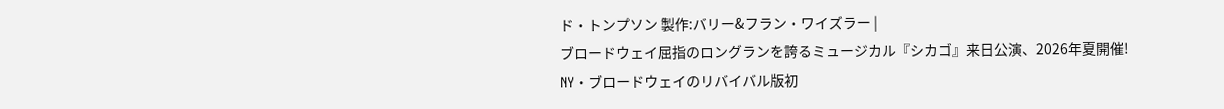ド・トンプソン 製作:バリー&フラン・ワイズラー |
ブロードウェイ屈指のロングランを誇るミュージカル『シカゴ』来日公演、2026年夏開催!
NY・ブロードウェイのリバイバル版初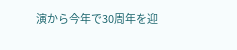演から今年で30周年を迎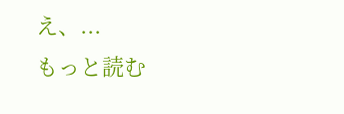え、...
もっと読む